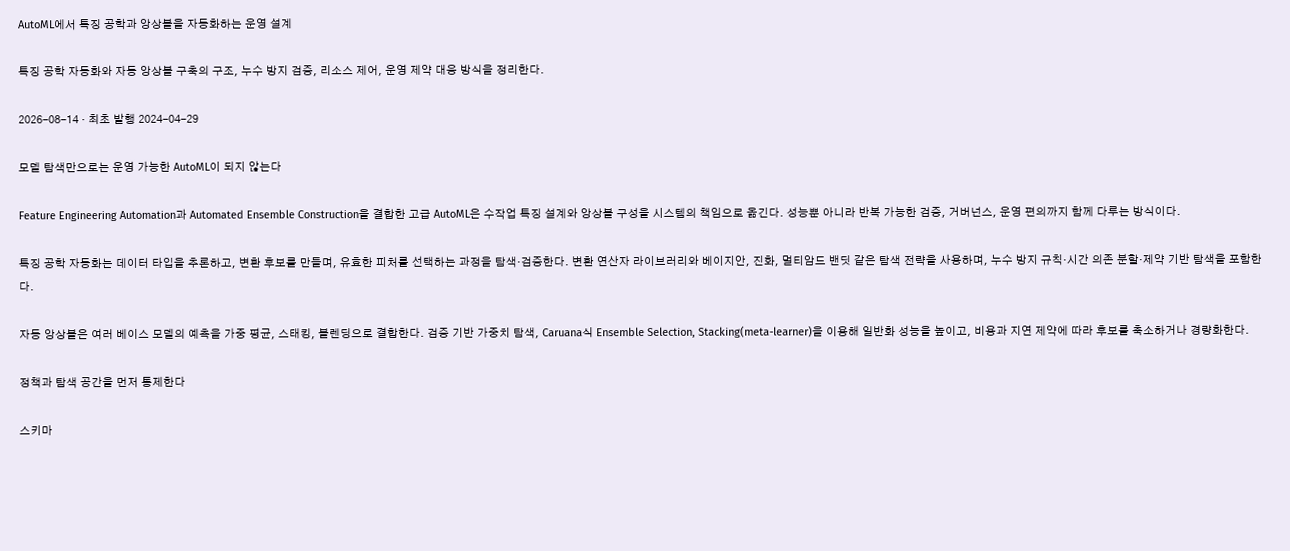AutoML에서 특징 공학과 앙상블을 자동화하는 운영 설계

특징 공학 자동화와 자동 앙상블 구축의 구조, 누수 방지 검증, 리소스 제어, 운영 제약 대응 방식을 정리한다.

2026-08-14 · 최초 발행 2024-04-29

모델 탐색만으로는 운영 가능한 AutoML이 되지 않는다

Feature Engineering Automation과 Automated Ensemble Construction을 결합한 고급 AutoML은 수작업 특징 설계와 앙상블 구성을 시스템의 책임으로 옮긴다. 성능뿐 아니라 반복 가능한 검증, 거버넌스, 운영 편의까지 함께 다루는 방식이다.

특징 공학 자동화는 데이터 타입을 추론하고, 변환 후보를 만들며, 유효한 피처를 선택하는 과정을 탐색·검증한다. 변환 연산자 라이브러리와 베이지안, 진화, 멀티암드 밴딧 같은 탐색 전략을 사용하며, 누수 방지 규칙·시간 의존 분할·제약 기반 탐색을 포함한다.

자동 앙상블은 여러 베이스 모델의 예측을 가중 평균, 스태킹, 블렌딩으로 결합한다. 검증 기반 가중치 탐색, Caruana식 Ensemble Selection, Stacking(meta-learner)을 이용해 일반화 성능을 높이고, 비용과 지연 제약에 따라 후보를 축소하거나 경량화한다.

정책과 탐색 공간을 먼저 통제한다

스키마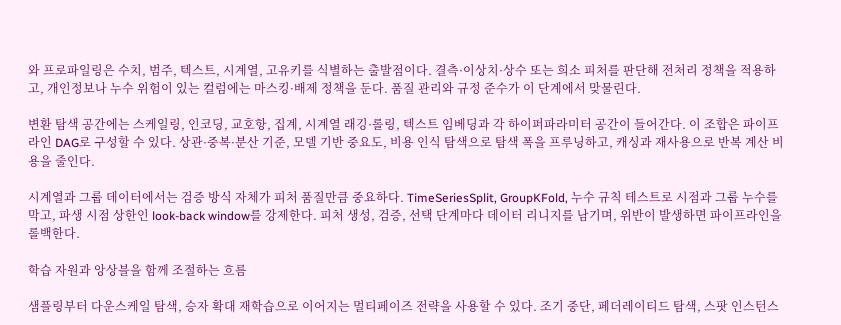와 프로파일링은 수치, 범주, 텍스트, 시계열, 고유키를 식별하는 출발점이다. 결측·이상치·상수 또는 희소 피처를 판단해 전처리 정책을 적용하고, 개인정보나 누수 위험이 있는 컬럼에는 마스킹·배제 정책을 둔다. 품질 관리와 규정 준수가 이 단계에서 맞물린다.

변환 탐색 공간에는 스케일링, 인코딩, 교호항, 집계, 시계열 래깅·롤링, 텍스트 임베딩과 각 하이퍼파라미터 공간이 들어간다. 이 조합은 파이프라인 DAG로 구성할 수 있다. 상관·중복·분산 기준, 모델 기반 중요도, 비용 인식 탐색으로 탐색 폭을 프루닝하고, 캐싱과 재사용으로 반복 계산 비용을 줄인다.

시계열과 그룹 데이터에서는 검증 방식 자체가 피처 품질만큼 중요하다. TimeSeriesSplit, GroupKFold, 누수 규칙 테스트로 시점과 그룹 누수를 막고, 파생 시점 상한인 look-back window를 강제한다. 피처 생성, 검증, 선택 단계마다 데이터 리니지를 남기며, 위반이 발생하면 파이프라인을 롤백한다.

학습 자원과 앙상블을 함께 조절하는 흐름

샘플링부터 다운스케일 탐색, 승자 확대 재학습으로 이어지는 멀티페이즈 전략을 사용할 수 있다. 조기 중단, 페더레이티드 탐색, 스팟 인스턴스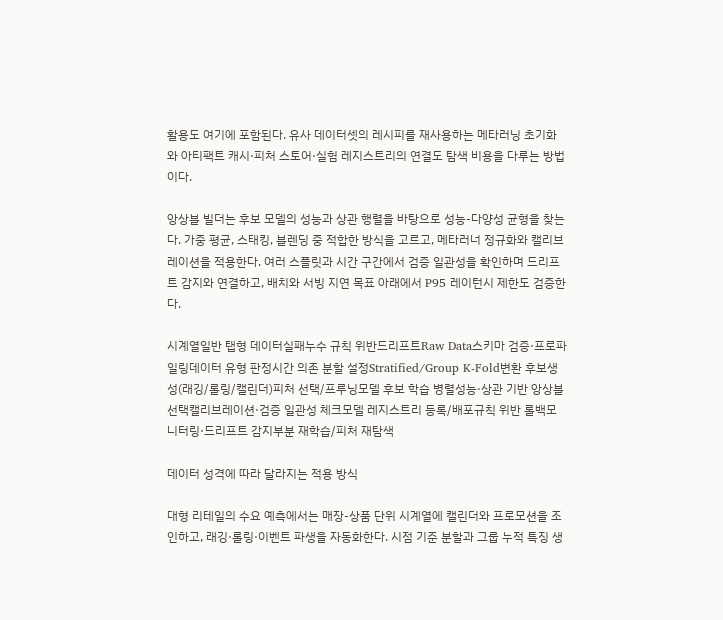활용도 여기에 포함된다. 유사 데이터셋의 레시피를 재사용하는 메타러닝 초기화와 아티팩트 캐시·피처 스토어·실험 레지스트리의 연결도 탐색 비용을 다루는 방법이다.

앙상블 빌더는 후보 모델의 성능과 상관 행렬을 바탕으로 성능-다양성 균형을 찾는다. 가중 평균, 스태킹, 블렌딩 중 적합한 방식을 고르고, 메타러너 정규화와 캘리브레이션을 적용한다. 여러 스플릿과 시간 구간에서 검증 일관성을 확인하며 드리프트 감지와 연결하고, 배치와 서빙 지연 목표 아래에서 P95 레이턴시 제한도 검증한다.

시계열일반 탭형 데이터실패누수 규칙 위반드리프트Raw Data스키마 검증·프로파일링데이터 유형 판정시간 의존 분할 설정Stratified/Group K-Fold변환 후보생성(래깅/롤링/캘린더)피처 선택/프루닝모델 후보 학습 병렬성능·상관 기반 앙상블 선택캘리브레이션·검증 일관성 체크모델 레지스트리 등록/배포규칙 위반 롤백모니터링·드리프트 감지부분 재학습/피처 재탐색

데이터 성격에 따라 달라지는 적용 방식

대형 리테일의 수요 예측에서는 매장-상품 단위 시계열에 캘린더와 프로모션을 조인하고, 래깅·롤링·이벤트 파생을 자동화한다. 시점 기준 분할과 그룹 누적 특징 생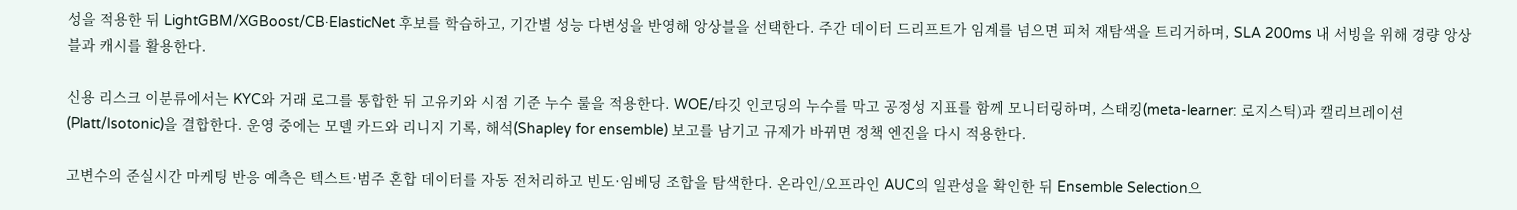성을 적용한 뒤 LightGBM/XGBoost/CB·ElasticNet 후보를 학습하고, 기간별 성능 다변성을 반영해 앙상블을 선택한다. 주간 데이터 드리프트가 임계를 넘으면 피처 재탐색을 트리거하며, SLA 200ms 내 서빙을 위해 경량 앙상블과 캐시를 활용한다.

신용 리스크 이분류에서는 KYC와 거래 로그를 통합한 뒤 고유키와 시점 기준 누수 룰을 적용한다. WOE/타깃 인코딩의 누수를 막고 공정성 지표를 함께 모니터링하며, 스태킹(meta-learner: 로지스틱)과 캘리브레이션(Platt/Isotonic)을 결합한다. 운영 중에는 모델 카드와 리니지 기록, 해석(Shapley for ensemble) 보고를 남기고 규제가 바뀌면 정책 엔진을 다시 적용한다.

고변수의 준실시간 마케팅 반응 예측은 텍스트·범주 혼합 데이터를 자동 전처리하고 빈도·임베딩 조합을 탐색한다. 온라인/오프라인 AUC의 일관성을 확인한 뒤 Ensemble Selection으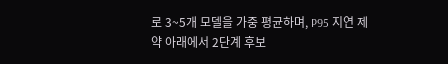로 3~5개 모델을 가중 평균하며, P95 지연 제약 아래에서 2단계 후보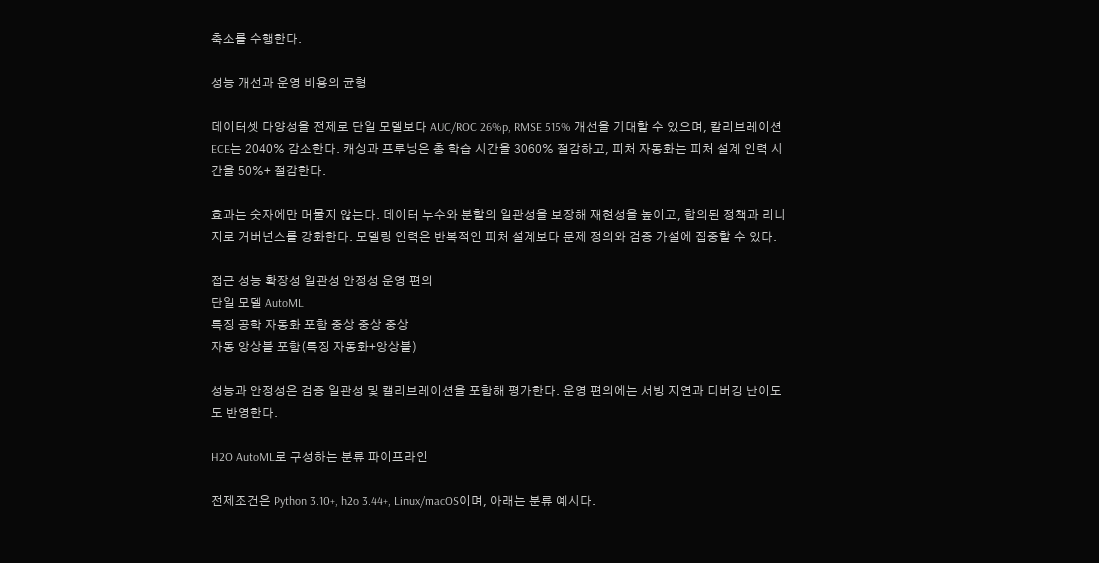축소를 수행한다.

성능 개선과 운영 비용의 균형

데이터셋 다양성을 전제로 단일 모델보다 AUC/ROC 26%p, RMSE 515% 개선을 기대할 수 있으며, 칼리브레이션 ECE는 2040% 감소한다. 캐싱과 프루닝은 총 학습 시간을 3060% 절감하고, 피처 자동화는 피처 설계 인력 시간을 50%+ 절감한다.

효과는 숫자에만 머물지 않는다. 데이터 누수와 분할의 일관성을 보장해 재현성을 높이고, 합의된 정책과 리니지로 거버넌스를 강화한다. 모델링 인력은 반복적인 피처 설계보다 문제 정의와 검증 가설에 집중할 수 있다.

접근 성능 확장성 일관성 안정성 운영 편의
단일 모델 AutoML
특징 공학 자동화 포함 중상 중상 중상
자동 앙상블 포함(특징 자동화+앙상블)

성능과 안정성은 검증 일관성 및 캘리브레이션을 포함해 평가한다. 운영 편의에는 서빙 지연과 디버깅 난이도도 반영한다.

H2O AutoML로 구성하는 분류 파이프라인

전제조건은 Python 3.10+, h2o 3.44+, Linux/macOS이며, 아래는 분류 예시다.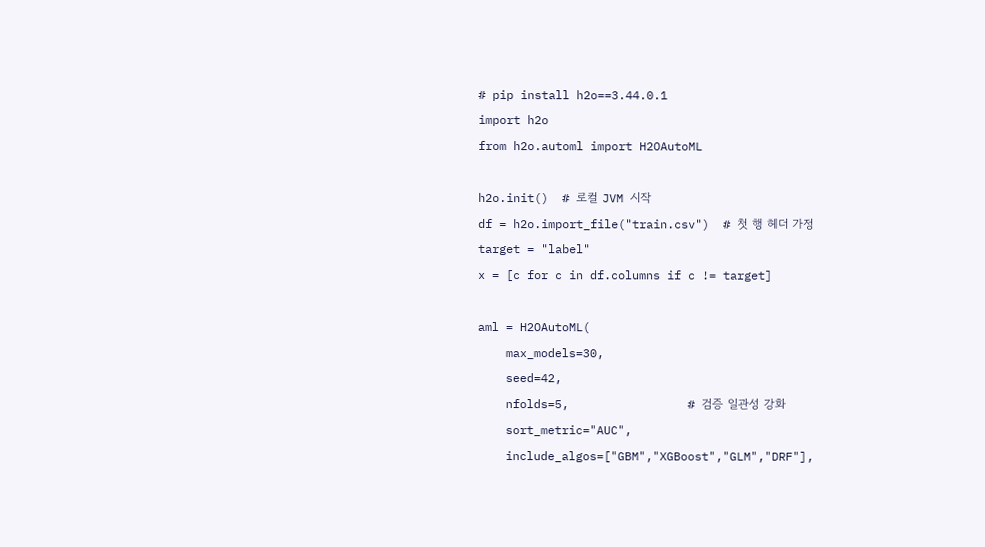# pip install h2o==3.44.0.1
import h2o
from h2o.automl import H2OAutoML

h2o.init()  # 로컬 JVM 시작
df = h2o.import_file("train.csv")  # 첫 행 헤더 가정
target = "label"
x = [c for c in df.columns if c != target]

aml = H2OAutoML(
    max_models=30,
    seed=42,
    nfolds=5,                 # 검증 일관성 강화
    sort_metric="AUC",
    include_algos=["GBM","XGBoost","GLM","DRF"],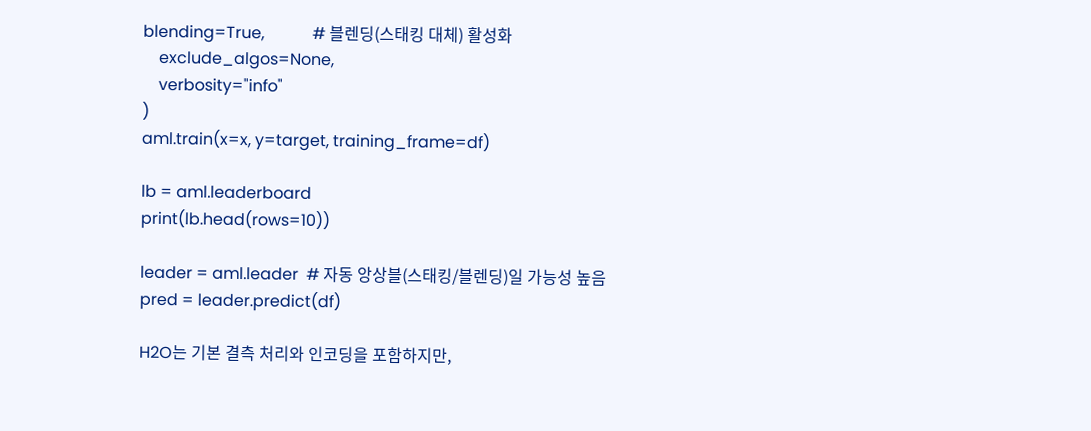blending=True,            # 블렌딩(스태킹 대체) 활성화
    exclude_algos=None,
    verbosity="info"
)
aml.train(x=x, y=target, training_frame=df)

lb = aml.leaderboard
print(lb.head(rows=10))

leader = aml.leader  # 자동 앙상블(스태킹/블렌딩)일 가능성 높음
pred = leader.predict(df)

H2O는 기본 결측 처리와 인코딩을 포함하지만,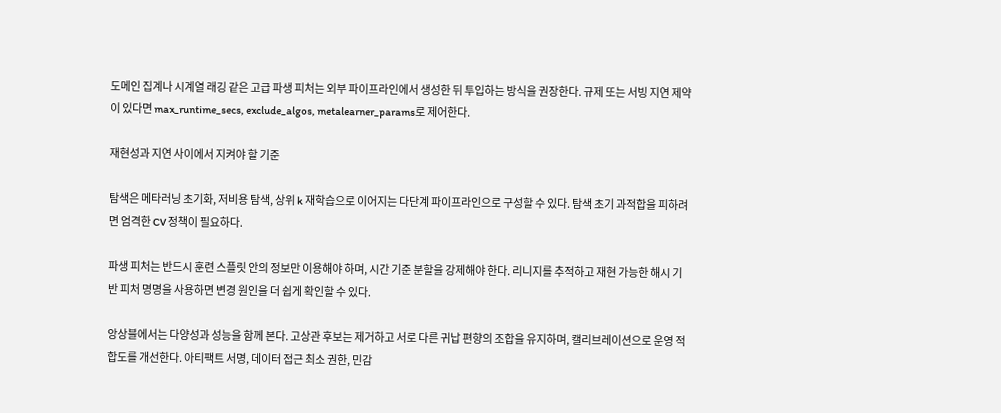도메인 집계나 시계열 래깅 같은 고급 파생 피처는 외부 파이프라인에서 생성한 뒤 투입하는 방식을 권장한다. 규제 또는 서빙 지연 제약이 있다면 max_runtime_secs, exclude_algos, metalearner_params로 제어한다.

재현성과 지연 사이에서 지켜야 할 기준

탐색은 메타러닝 초기화, 저비용 탐색, 상위 k 재학습으로 이어지는 다단계 파이프라인으로 구성할 수 있다. 탐색 초기 과적합을 피하려면 엄격한 CV 정책이 필요하다.

파생 피처는 반드시 훈련 스플릿 안의 정보만 이용해야 하며, 시간 기준 분할을 강제해야 한다. 리니지를 추적하고 재현 가능한 해시 기반 피처 명명을 사용하면 변경 원인을 더 쉽게 확인할 수 있다.

앙상블에서는 다양성과 성능을 함께 본다. 고상관 후보는 제거하고 서로 다른 귀납 편향의 조합을 유지하며, 캘리브레이션으로 운영 적합도를 개선한다. 아티팩트 서명, 데이터 접근 최소 권한, 민감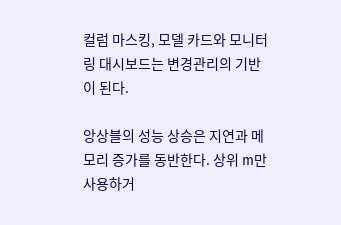컬럼 마스킹, 모델 카드와 모니터링 대시보드는 변경관리의 기반이 된다.

앙상블의 성능 상승은 지연과 메모리 증가를 동반한다. 상위 m만 사용하거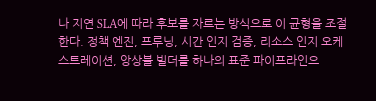나 지연 SLA에 따라 후보를 자르는 방식으로 이 균형을 조절한다. 정책 엔진, 프루닝, 시간 인지 검증, 리소스 인지 오케스트레이션, 앙상블 빌더를 하나의 표준 파이프라인으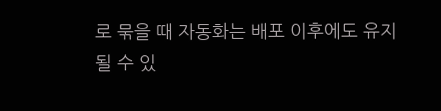로 묶을 때 자동화는 배포 이후에도 유지될 수 있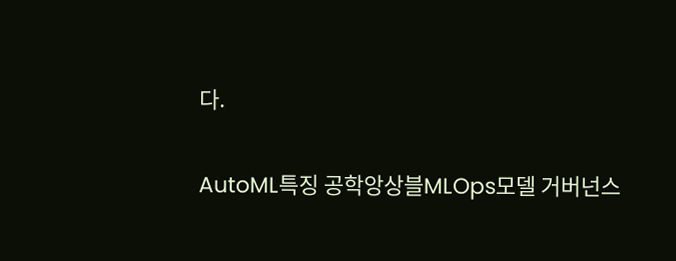다.

AutoML특징 공학앙상블MLOps모델 거버넌스